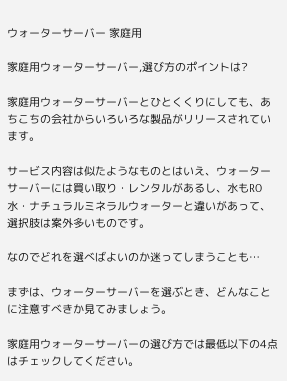ウォーターサーバー 家庭用

家庭用ウォーターサーバー,選び方のポイントは?

家庭用ウォーターサーバーとひとくくりにしても、あちこちの会社からいろいろな製品がリリースされています。

サービス内容は似たようなものとはいえ、ウォーターサーバーには買い取り・レンタルがあるし、水もRO水・ナチュラルミネラルウォーターと違いがあって、選択肢は案外多いものです。

なのでどれを選べばよいのか迷ってしまうことも…

まずは、ウォーターサーバーを選ぶとき、どんなことに注意すべきか見てみましょう。

家庭用ウォーターサーバーの選び方では最低以下の4点はチェックしてください。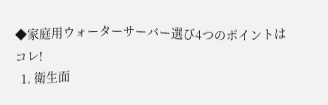◆家庭用ウォーターサーバー選び4つのポイントはコレ!
  1. 衛生面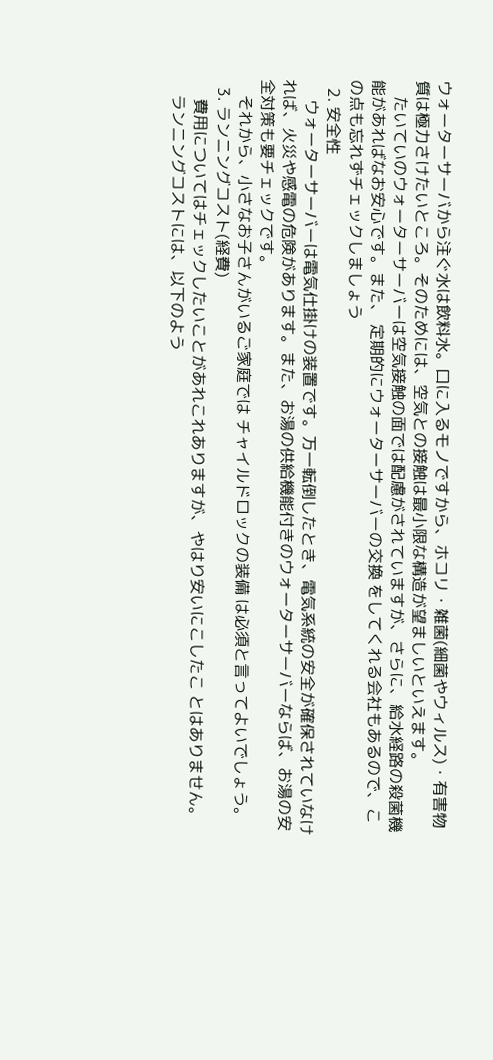ウォーターサーバから注ぐ水は飲料水。口に入るモノですから、ホコリ・雑菌(細菌やウィルス)・有害物質は極力さけたいところ。そのためには、空気との接触は最小限な構造が望ましいといえます。
    たいていのウォーターサーバーは空気接触の面では配慮がされていますが、さらに、給水経路の殺菌機能があればなお安心です。また、 定期的にウォーターサーバーの交換 をしてくれる会社もあるので、この点も忘れずチェックしましょう
  2. 安全性
     ウォーターサーバーは電気仕掛けの装置です。万一転倒したとき、電気系統の安全が確保されていなければ、火災や感電の危険があります。また、お湯の供給機能付きのウォーターサーバーならば、お湯の安全対策も要チェックです。
    それから、小さなお子さんがいるご家庭では チャイルドロックの装備 は必須と言ってよいでしょう。
  3. ランニングコスト(経費)
     費用についてはチェックしたいことがあれこれありますが、やはり安いにこしたこ とはありません。
    ランニングコストには、以下のよう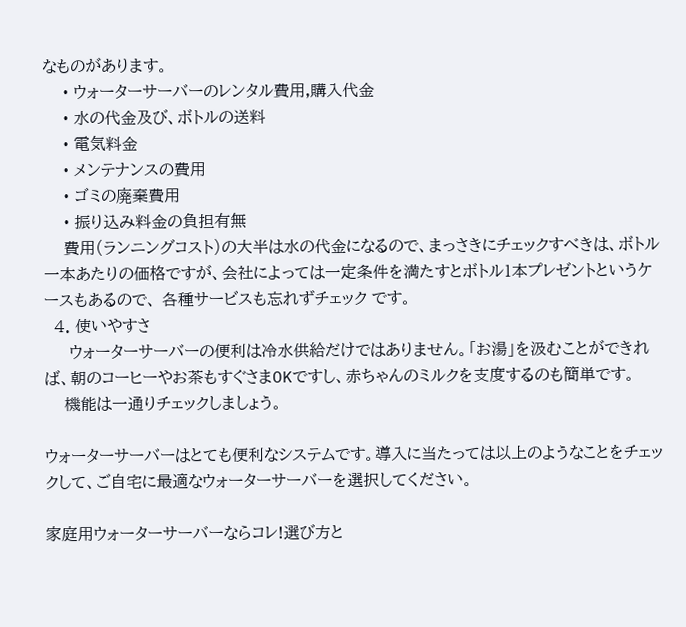なものがあります。
    • ウォーターサーバーのレンタル費用,購入代金
    • 水の代金及び、ボトルの送料
    • 電気料金
    • メンテナンスの費用
    • ゴミの廃棄費用
    • 振り込み料金の負担有無
    費用(ランニングコスト)の大半は水の代金になるので、まっさきにチェックすべきは、ボトル一本あたりの価格ですが、会社によっては一定条件を満たすとボトル1本プレゼントというケースもあるので、 各種サービスも忘れずチェック です。
  4. 使いやすさ
     ウォーターサーバーの便利は冷水供給だけではありません。「お湯」を汲むことができれば、朝のコーヒーやお茶もすぐさまOKですし、赤ちゃんのミルクを支度するのも簡単です。
    機能は一通りチェックしましょう。

ウォーターサーバーはとても便利なシステムです。導入に当たっては以上のようなことをチェックして、ご自宅に最適なウォーターサーバーを選択してください。

家庭用ウォーターサーバーならコレ!選び方と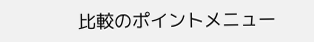比較のポイントメニュー